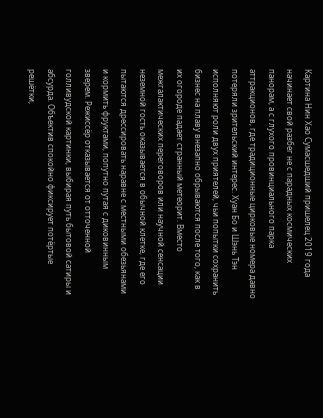Картина Нин Хао Сумасшедший пришелец 2019 года начинает свой разбег не с парадных космических панорам, а с глухого провинциального парка аттракционов, где традиционные цирковые номера давно потеряли зрительский интерес. Хуан Бо и Шэнь Тэн исполняют роли двух приятелей, чьи попытки сохранить бизнес на плаву внезапно обрываются после того, как в их огороде падает странный метеорит. Вместо межгалактических переговоров или научной сенсации неземной гость оказывается в обычной клетке, где его пытаются дрессировать наравне с местными обезьянами и кормить фруктами, попутно путая с диковинным зверем. Режиссёр отказывается от отточенной голливудской картинки, выбирая путь бытовой сатиры и абсурда. Объектив спокойно фиксирует потёртые решётки,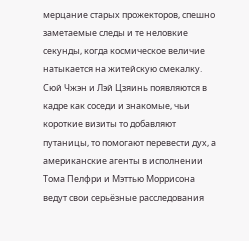мерцание старых прожекторов, спешно заметаемые следы и те неловкие секунды, когда космическое величие натыкается на житейскую смекалку. Сюй Чжэн и Лэй Цзяинь появляются в кадре как соседи и знакомые, чьи короткие визиты то добавляют путаницы, то помогают перевести дух, а американские агенты в исполнении Тома Пелфри и Мэттью Моррисона ведут свои серьёзные расследования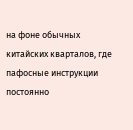на фоне обычных китайских кварталов, где пафосные инструкции постоянно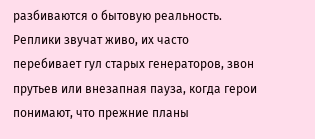разбиваются о бытовую реальность. Реплики звучат живо, их часто перебивает гул старых генераторов, звон прутьев или внезапная пауза, когда герои понимают, что прежние планы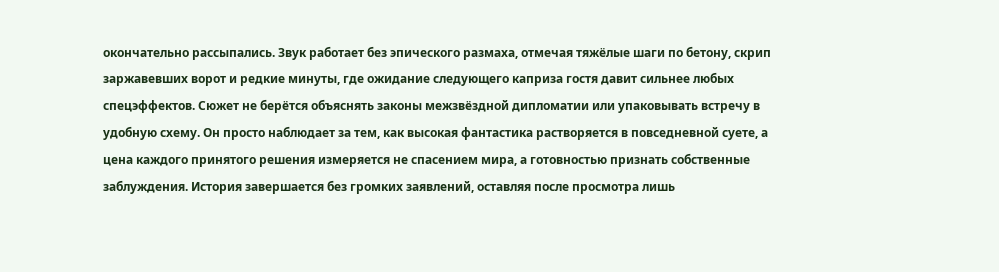окончательно рассыпались. Звук работает без эпического размаха, отмечая тяжёлые шаги по бетону, скрип заржавевших ворот и редкие минуты, где ожидание следующего каприза гостя давит сильнее любых спецэффектов. Сюжет не берётся объяснять законы межзвёздной дипломатии или упаковывать встречу в удобную схему. Он просто наблюдает за тем, как высокая фантастика растворяется в повседневной суете, а цена каждого принятого решения измеряется не спасением мира, а готовностью признать собственные заблуждения. История завершается без громких заявлений, оставляя после просмотра лишь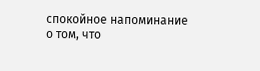спокойное напоминание о том, что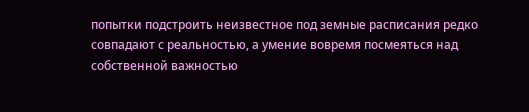попытки подстроить неизвестное под земные расписания редко совпадают с реальностью, а умение вовремя посмеяться над собственной важностью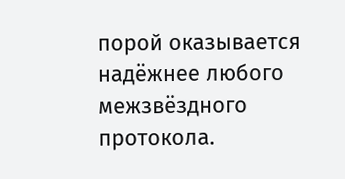порой оказывается надёжнее любого межзвёздного протокола.